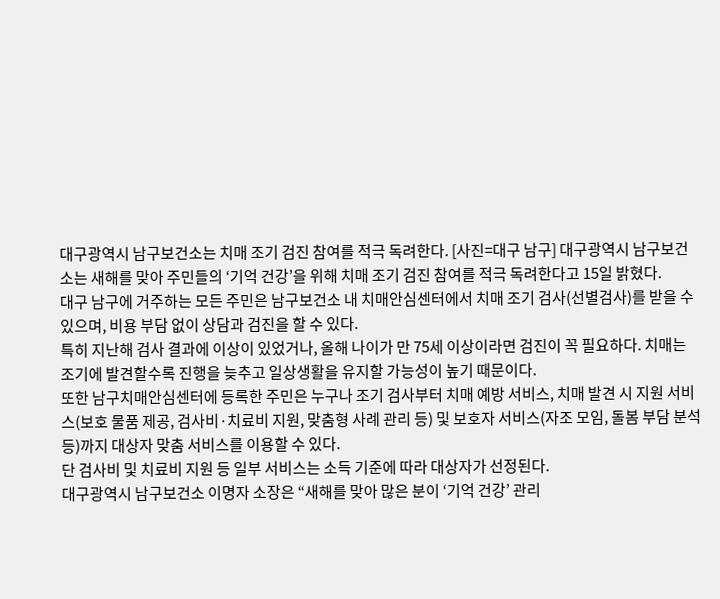대구광역시 남구보건소는 치매 조기 검진 참여를 적극 독려한다. [사진=대구 남구] 대구광역시 남구보건소는 새해를 맞아 주민들의 ‘기억 건강’을 위해 치매 조기 검진 참여를 적극 독려한다고 15일 밝혔다.
대구 남구에 거주하는 모든 주민은 남구보건소 내 치매안심센터에서 치매 조기 검사(선별검사)를 받을 수 있으며, 비용 부담 없이 상담과 검진을 할 수 있다.
특히 지난해 검사 결과에 이상이 있었거나, 올해 나이가 만 75세 이상이라면 검진이 꼭 필요하다. 치매는 조기에 발견할수록 진행을 늦추고 일상생활을 유지할 가능성이 높기 때문이다.
또한 남구치매안심센터에 등록한 주민은 누구나 조기 검사부터 치매 예방 서비스, 치매 발견 시 지원 서비스(보호 물품 제공, 검사비·치료비 지원, 맞춤형 사례 관리 등) 및 보호자 서비스(자조 모임, 돌봄 부담 분석 등)까지 대상자 맞춤 서비스를 이용할 수 있다.
단 검사비 및 치료비 지원 등 일부 서비스는 소득 기준에 따라 대상자가 선정된다.
대구광역시 남구보건소 이명자 소장은 “새해를 맞아 많은 분이 ‘기억 건강’ 관리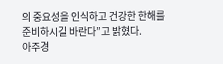의 중요성을 인식하고 건강한 한해를 준비하시길 바란다”고 밝혔다.
아주경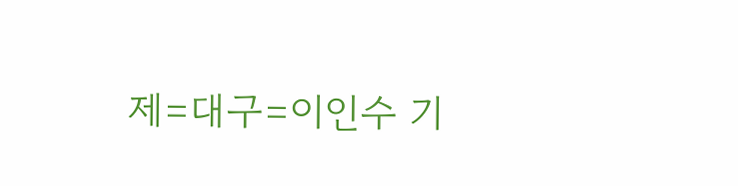제=대구=이인수 기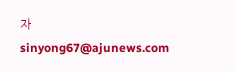자 sinyong67@ajunews.com